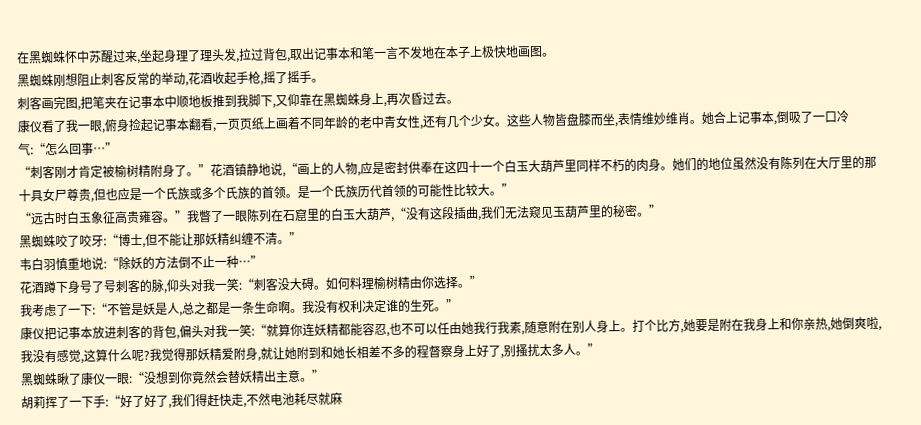在黑蜘蛛怀中苏醒过来,坐起身理了理头发,拉过背包,取出记事本和笔一言不发地在本子上极快地画图。
黑蜘蛛刚想阻止刺客反常的举动,花酒收起手枪,摇了摇手。
刺客画完图,把笔夹在记事本中顺地板推到我脚下,又仰靠在黑蜘蛛身上,再次昏过去。
康仪看了我一眼,俯身捡起记事本翻看,一页页纸上画着不同年龄的老中青女性,还有几个少女。这些人物皆盘膝而坐,表情维妙维肖。她合上记事本,倒吸了一口冷气:“怎么回事…”
“刺客刚才肯定被榆树精附身了。”花酒镇静地说,“画上的人物,应是密封供奉在这四十一个白玉大葫芦里同样不朽的肉身。她们的地位虽然没有陈列在大厅里的那十具女尸尊贵,但也应是一个氏族或多个氏族的首领。是一个氏族历代首领的可能性比较大。”
“远古时白玉象征高贵雍容。”我瞥了一眼陈列在石窟里的白玉大葫芦,“没有这段插曲,我们无法窥见玉葫芦里的秘密。”
黑蜘蛛咬了咬牙:“博士,但不能让那妖精纠缠不清。”
韦白羽慎重地说:“除妖的方法倒不止一种…”
花酒蹲下身号了号刺客的脉,仰头对我一笑:“刺客没大碍。如何料理榆树精由你选择。”
我考虑了一下:“不管是妖是人,总之都是一条生命啊。我没有权利决定谁的生死。”
康仪把记事本放进刺客的背包,偏头对我一笑:“就算你连妖精都能容忍,也不可以任由她我行我素,随意附在别人身上。打个比方,她要是附在我身上和你亲热,她倒爽啦,我没有感觉,这算什么呢?我觉得那妖精爱附身,就让她附到和她长相差不多的程督察身上好了,别搔扰太多人。”
黑蜘蛛瞅了康仪一眼:“没想到你竟然会替妖精出主意。”
胡莉挥了一下手:“好了好了,我们得赶快走,不然电池耗尽就麻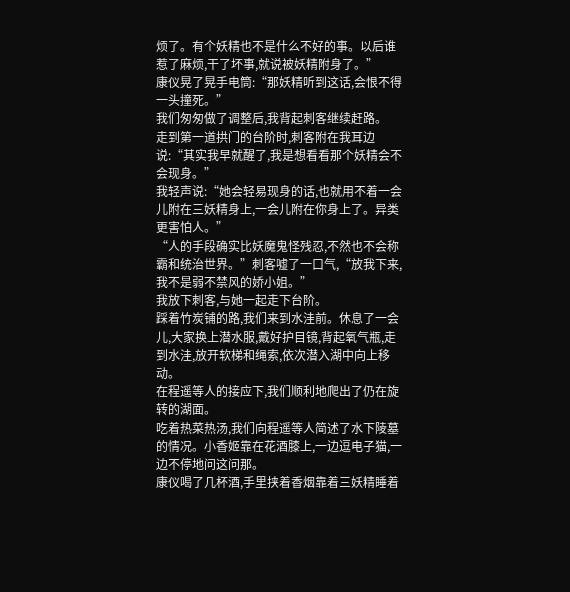烦了。有个妖精也不是什么不好的事。以后谁惹了麻烦,干了坏事,就说被妖精附身了。”
康仪晃了晃手电筒:“那妖精听到这话,会恨不得一头撞死。”
我们匆匆做了调整后,我背起刺客继续赶路。
走到第一道拱门的台阶时,刺客附在我耳边说:“其实我早就醒了,我是想看看那个妖精会不会现身。”
我轻声说:“她会轻易现身的话,也就用不着一会儿附在三妖精身上,一会儿附在你身上了。异类更害怕人。”
“人的手段确实比妖魔鬼怪残忍,不然也不会称霸和统治世界。”刺客嘘了一口气,“放我下来,我不是弱不禁风的娇小姐。”
我放下刺客,与她一起走下台阶。
踩着竹炭铺的路,我们来到水洼前。休息了一会儿,大家换上潜水服,戴好护目镜,背起氧气瓶,走到水洼,放开软梯和绳索,依次潜入湖中向上移动。
在程遥等人的接应下,我们顺利地爬出了仍在旋转的湖面。
吃着热菜热汤,我们向程遥等人简述了水下陵墓的情况。小香姬靠在花酒膝上,一边逗电子猫,一边不停地问这问那。
康仪喝了几杯酒,手里挟着香烟靠着三妖精睡着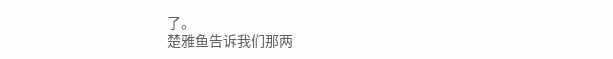了。
楚雅鱼告诉我们那两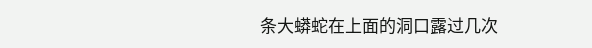条大蟒蛇在上面的洞口露过几次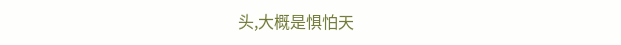头,大概是惧怕天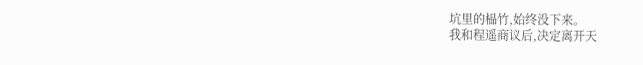坑里的榀竹,始终没下来。
我和程遥商议后,决定离开天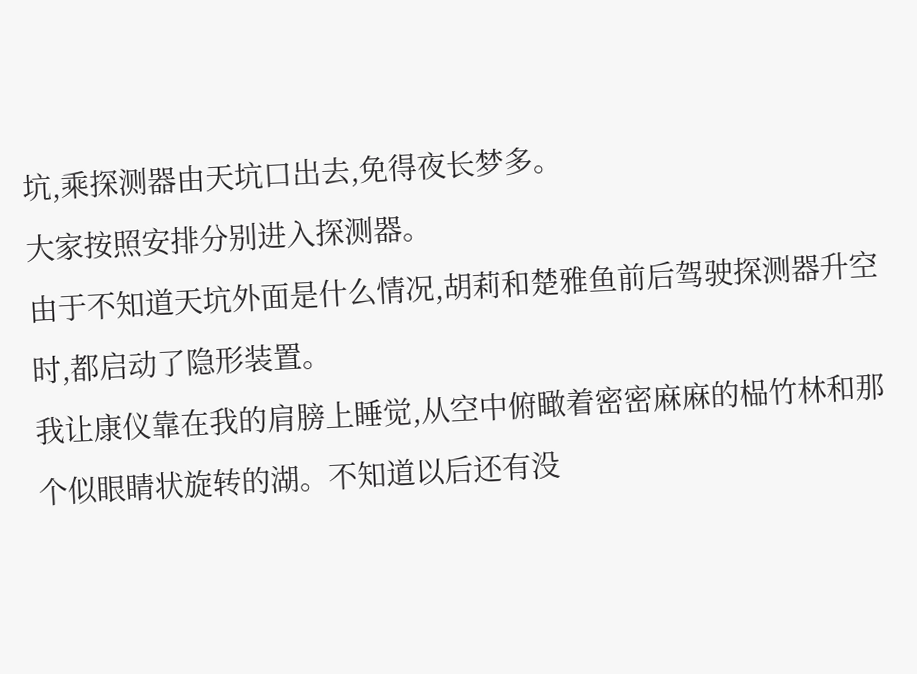坑,乘探测器由天坑口出去,免得夜长梦多。
大家按照安排分别进入探测器。
由于不知道天坑外面是什么情况,胡莉和楚雅鱼前后驾驶探测器升空时,都启动了隐形装置。
我让康仪靠在我的肩膀上睡觉,从空中俯瞰着密密麻麻的榀竹林和那个似眼睛状旋转的湖。不知道以后还有没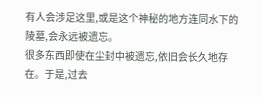有人会涉足这里,或是这个神秘的地方连同水下的陵墓,会永远被遗忘。
很多东西即使在尘封中被遗忘,依旧会长久地存在。于是,过去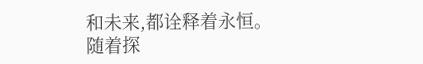和未来,都诠释着永恒。
随着探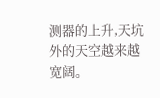测器的上升,天坑外的天空越来越宽阔。